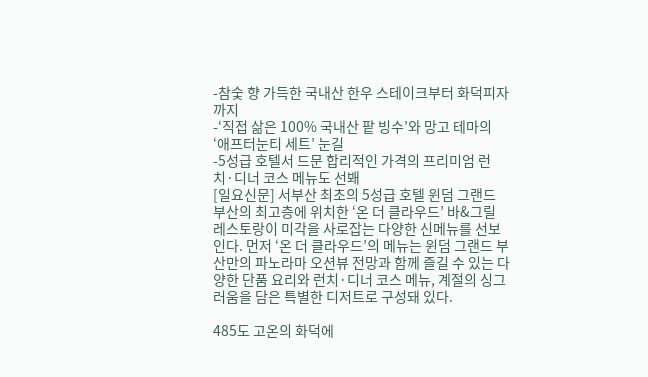-참숯 향 가득한 국내산 한우 스테이크부터 화덕피자까지
-‘직접 삶은 100% 국내산 팥 빙수’와 망고 테마의 ‘애프터눈티 세트’ 눈길
-5성급 호텔서 드문 합리적인 가격의 프리미엄 런치·디너 코스 메뉴도 선봬
[일요신문] 서부산 최초의 5성급 호텔 윈덤 그랜드 부산의 최고층에 위치한 ‘온 더 클라우드’ 바&그릴 레스토랑이 미각을 사로잡는 다양한 신메뉴를 선보인다. 먼저 ‘온 더 클라우드’의 메뉴는 윈덤 그랜드 부산만의 파노라마 오션뷰 전망과 함께 즐길 수 있는 다양한 단품 요리와 런치·디너 코스 메뉴, 계절의 싱그러움을 담은 특별한 디저트로 구성돼 있다.

485도 고온의 화덕에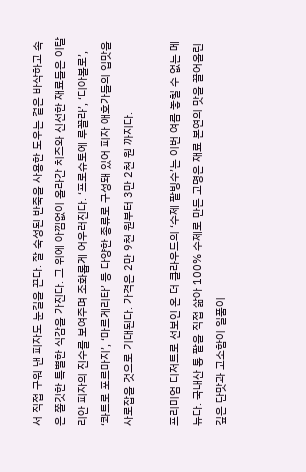서 직접 구워 낸 피자도 눈길을 끈다. 잘 숙성된 반죽을 사용한 도우는 겉은 바삭하고 속은 쫄깃한 특별한 식감을 가진다. 그 위에 아낌없이 올라간 치즈와 신선한 재료들은 이탈리안 피자의 진수를 보여주며 조화롭게 어우러진다. ‘프로슈토에 루꼴라’, ‘디아볼로’, ‘콰트로 포르마지’, ‘마르게리타’ 등 다양한 종류로 구성돼 있어 피자 애호가들의 입맛을 사로잡을 것으로 기대된다. 가격은 2만 9천 원부터 3만 2천 원 까지다.

프리미엄 디저트로 선보인 온 더 클라우드의 ‘수제 팥빙수’는 이번 여름 놓칠 수 없는 메뉴다. 국내산 통 팥을 직접 삶아 100% 수제로 만든 고명은 재료 본연의 맛을 끌어올린 깊은 단맛과 고소함이 일품이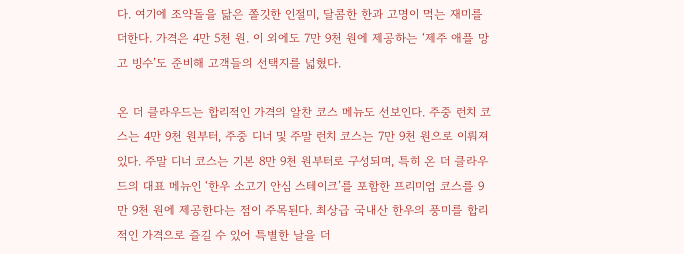다. 여기에 조약돌을 닮은 쫄깃한 인절미, 달콤한 한과 고명이 먹는 재미를 더한다. 가격은 4만 5천 원. 이 외에도 7만 9천 원에 제공하는 ‘제주 애플 망고 빙수’도 준비해 고객들의 선택지를 넓혔다.

온 더 클라우드는 합리적인 가격의 알찬 코스 메뉴도 선보인다. 주중 런치 코스는 4만 9천 원부터, 주중 디너 및 주말 런치 코스는 7만 9천 원으로 이뤄져 있다. 주말 디너 코스는 기본 8만 9천 원부터로 구성되며, 특히 온 더 클라우드의 대표 메뉴인 ‘한우 소고기 안심 스테이크’를 포함한 프리미엄 코스를 9만 9천 원에 제공한다는 점이 주목된다. 최상급 국내산 한우의 풍미를 합리적인 가격으로 즐길 수 있어 특별한 날을 더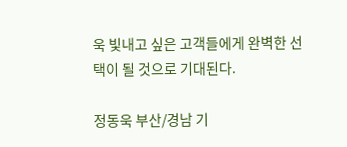욱 빛내고 싶은 고객들에게 완벽한 선택이 될 것으로 기대된다.

정동욱 부산/경남 기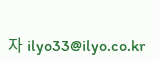자 ilyo33@ilyo.co.kr